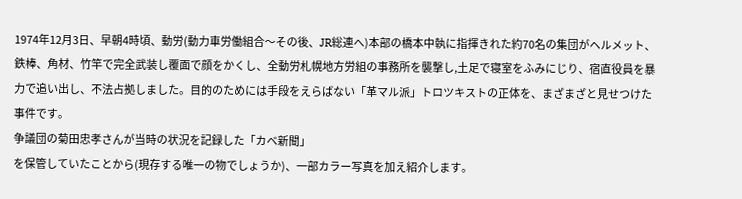1974年12月3日、早朝4時頃、動労(動力車労働組合〜その後、JR総連へ)本部の橋本中執に指揮きれた約70名の集団がヘルメット、鉄棒、角材、竹竿で完全武装し覆面で顔をかくし、全動労札幌地方労組の事務所を襲撃し,土足で寝室をふみにじり、宿直役員を暴力で追い出し、不法占拠しました。目的のためには手段をえらばない「革マル派」トロツキストの正体を、まざまざと見せつけた事件です。
争議団の菊田忠孝さんが当時の状況を記録した「カベ新聞」
を保管していたことから(現存する唯一の物でしょうか)、一部カラー写真を加え紹介します。